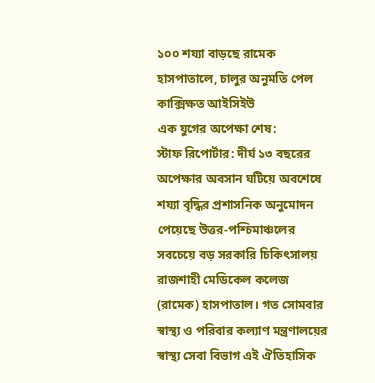১০০ শয্যা বাড়ছে রামেক হাসপাতালে, চালুর অনুমতি পেল কাক্সিক্ষত আইসিইউ
এক যুগের অপেক্ষা শেষ:
স্টাফ রিপোর্টার: দীর্ঘ ১৩ বছরের অপেক্ষার অবসান ঘটিয়ে অবশেষে শয্যা বৃদ্ধির প্রশাসনিক অনুমোদন পেয়েছে উত্তর-পশ্চিমাঞ্চলের সবচেয়ে বড় সরকারি চিকিৎসালয় রাজশাহী মেডিকেল কলেজ (রামেক) হাসপাতাল। গত সোমবার স্বাস্থ্য ও পরিবার কল্যাণ মন্ত্রণালয়ের স্বাস্থ্য সেবা বিভাগ এই ঐতিহাসিক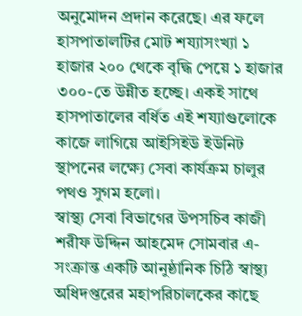অনুমোদন প্রদান করেছে। এর ফলে হাসপাতালটির মোট শয্যাসংখ্যা ১ হাজার ২০০ থেকে বৃদ্ধি পেয়ে ১ হাজার ৩০০-তে উন্নীত হচ্ছে। একই সাথে হাসপাতালের বর্ধিত এই শয্যাগুলোকে কাজে লাগিয়ে আইসিইউ ইউনিট স্থাপনের লক্ষ্যে সেবা কার্যক্রম চালুর পথও সুগম হলো।
স্বাস্থ্য সেবা বিভাগের উপসচিব কাজী শরীফ উদ্দিন আহমেদ সোমবার এ-সংক্রান্ত একটি আনুষ্ঠানিক চিঠি স্বাস্থ্য অধিদপ্তরের মহাপরিচালকের কাছে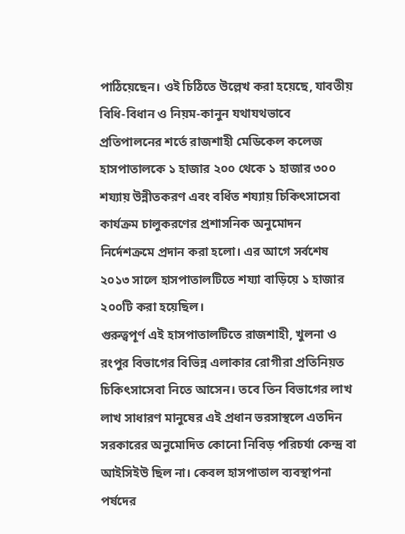পাঠিয়েছেন। ওই চিঠিতে উল্লেখ করা হয়েছে, যাবতীয় বিধি-বিধান ও নিয়ম-কানুন যথাযথভাবে প্রতিপালনের শর্তে রাজশাহী মেডিকেল কলেজ হাসপাতালকে ১ হাজার ২০০ থেকে ১ হাজার ৩০০ শয্যায় উন্নীতকরণ এবং বর্ধিত শয্যায় চিকিৎসাসেবা কার্যক্রম চালুকরণের প্রশাসনিক অনুমোদন নির্দেশক্রমে প্রদান করা হলো। এর আগে সর্বশেষ ২০১৩ সালে হাসপাতালটিতে শয্যা বাড়িয়ে ১ হাজার ২০০টি করা হয়েছিল।
গুরুত্বপূর্ণ এই হাসপাতালটিতে রাজশাহী, খুলনা ও রংপুর বিভাগের বিভিন্ন এলাকার রোগীরা প্রতিনিয়ত চিকিৎসাসেবা নিতে আসেন। তবে তিন বিভাগের লাখ লাখ সাধারণ মানুষের এই প্রধান ভরসাস্থলে এতদিন সরকারের অনুমোদিত কোনো নিবিড় পরিচর্যা কেন্দ্র বা আইসিইউ ছিল না। কেবল হাসপাতাল ব্যবস্থাপনা পর্ষদের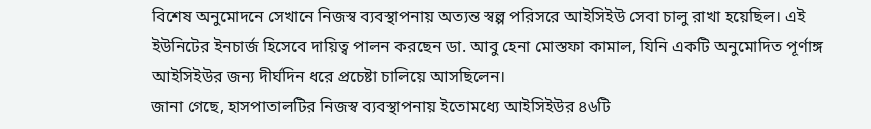বিশেষ অনুমোদনে সেখানে নিজস্ব ব্যবস্থাপনায় অত্যন্ত স্বল্প পরিসরে আইসিইউ সেবা চালু রাখা হয়েছিল। এই ইউনিটের ইনচার্জ হিসেবে দায়িত্ব পালন করছেন ডা. আবু হেনা মোস্তফা কামাল, যিনি একটি অনুমোদিত পূর্ণাঙ্গ আইসিইউর জন্য দীর্ঘদিন ধরে প্রচেষ্টা চালিয়ে আসছিলেন।
জানা গেছে, হাসপাতালটির নিজস্ব ব্যবস্থাপনায় ইতোমধ্যে আইসিইউর ৪৬টি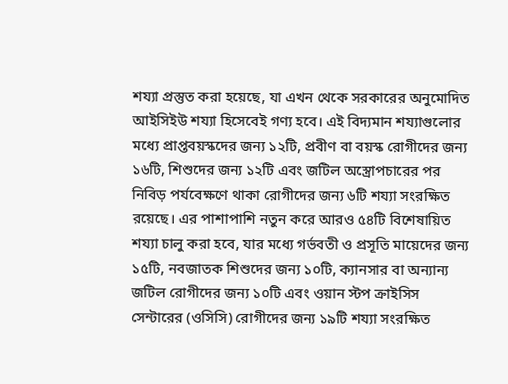শয্যা প্রস্তুত করা হয়েছে, যা এখন থেকে সরকারের অনুমোদিত আইসিইউ শয্যা হিসেবেই গণ্য হবে। এই বিদ্যমান শয্যাগুলোর মধ্যে প্রাপ্তবয়স্কদের জন্য ১২টি, প্রবীণ বা বয়স্ক রোগীদের জন্য ১৬টি, শিশুদের জন্য ১২টি এবং জটিল অস্ত্রোপচারের পর নিবিড় পর্যবেক্ষণে থাকা রোগীদের জন্য ৬টি শয্যা সংরক্ষিত রয়েছে। এর পাশাপাশি নতুন করে আরও ৫৪টি বিশেষায়িত শয্যা চালু করা হবে, যার মধ্যে গর্ভবতী ও প্রসূতি মায়েদের জন্য ১৫টি, নবজাতক শিশুদের জন্য ১০টি, ক্যানসার বা অন্যান্য জটিল রোগীদের জন্য ১০টি এবং ওয়ান স্টপ ক্রাইসিস সেন্টারের (ওসিসি) রোগীদের জন্য ১৯টি শয্যা সংরক্ষিত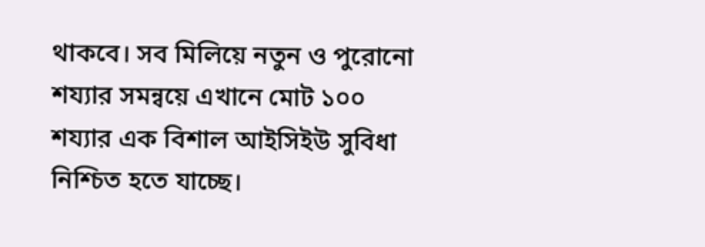থাকবে। সব মিলিয়ে নতুন ও পুরোনো শয্যার সমন্বয়ে এখানে মোট ১০০ শয্যার এক বিশাল আইসিইউ সুবিধা নিশ্চিত হতে যাচ্ছে।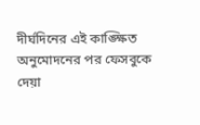দীর্ঘদিনের এই কাঙ্ক্ষিত অনুমোদনের পর ফেসবুকে দেয়া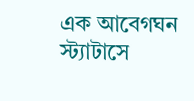এক আবেগঘন স্ট্যাটাসে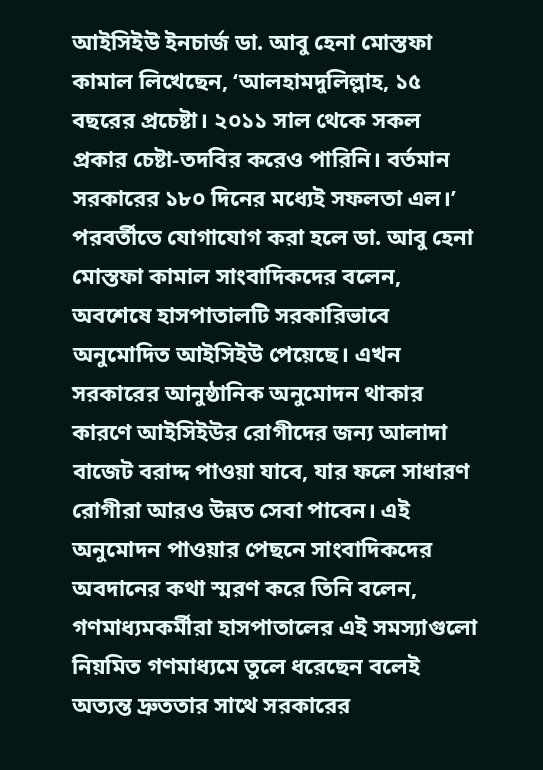আইসিইউ ইনচার্জ ডা. আবু হেনা মোস্তফা কামাল লিখেছেন, ‘আলহামদুলিল্লাহ, ১৫ বছরের প্রচেষ্টা। ২০১১ সাল থেকে সকল প্রকার চেষ্টা-তদবির করেও পারিনি। বর্তমান সরকারের ১৮০ দিনের মধ্যেই সফলতা এল।’ পরবর্তীতে যোগাযোগ করা হলে ডা. আবু হেনা মোস্তফা কামাল সাংবাদিকদের বলেন, অবশেষে হাসপাতালটি সরকারিভাবে অনুমোদিত আইসিইউ পেয়েছে। এখন সরকারের আনুষ্ঠানিক অনুমোদন থাকার কারণে আইসিইউর রোগীদের জন্য আলাদা বাজেট বরাদ্দ পাওয়া যাবে, যার ফলে সাধারণ রোগীরা আরও উন্নত সেবা পাবেন। এই অনুমোদন পাওয়ার পেছনে সাংবাদিকদের অবদানের কথা স্মরণ করে তিনি বলেন, গণমাধ্যমকর্মীরা হাসপাতালের এই সমস্যাগুলো নিয়মিত গণমাধ্যমে তুলে ধরেছেন বলেই অত্যন্ত দ্রুততার সাথে সরকারের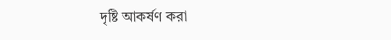দৃষ্টি আকর্ষণ করা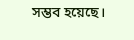সম্ভব হয়েছে।